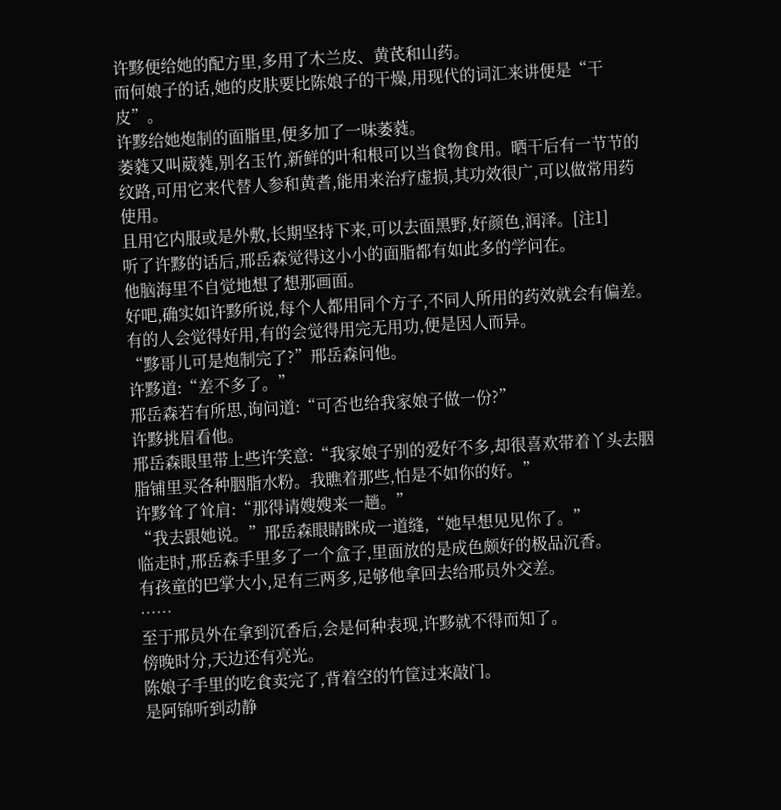许黟便给她的配方里,多用了木兰皮、黄芪和山药。
而何娘子的话,她的皮肤要比陈娘子的干燥,用现代的词汇来讲便是“干皮”。
许黟给她炮制的面脂里,便多加了一味萎蕤。
萎蕤又叫葳蕤,别名玉竹,新鲜的叶和根可以当食物食用。晒干后有一节节的纹路,可用它来代替人参和黄耆,能用来治疗虚损,其功效很广,可以做常用药使用。
且用它内服或是外敷,长期坚持下来,可以去面黑野,好颜色,润泽。[注1]
听了许黟的话后,邢岳森觉得这小小的面脂都有如此多的学问在。
他脑海里不自觉地想了想那画面。
好吧,确实如许黟所说,每个人都用同个方子,不同人所用的药效就会有偏差。有的人会觉得好用,有的会觉得用完无用功,便是因人而异。
“黟哥儿可是炮制完了?”邢岳森问他。
许黟道:“差不多了。”
邢岳森若有所思,询问道:“可否也给我家娘子做一份?”
许黟挑眉看他。
邢岳森眼里带上些许笑意:“我家娘子别的爱好不多,却很喜欢带着丫头去胭脂铺里买各种胭脂水粉。我瞧着那些,怕是不如你的好。”
许黟耸了耸肩:“那得请嫂嫂来一趟。”
“我去跟她说。”邢岳森眼睛眯成一道缝,“她早想见见你了。”
临走时,邢岳森手里多了一个盒子,里面放的是成色颇好的极品沉香。
有孩童的巴掌大小,足有三两多,足够他拿回去给邢员外交差。
……
至于邢员外在拿到沉香后,会是何种表现,许黟就不得而知了。
傍晚时分,天边还有亮光。
陈娘子手里的吃食卖完了,背着空的竹筐过来敲门。
是阿锦听到动静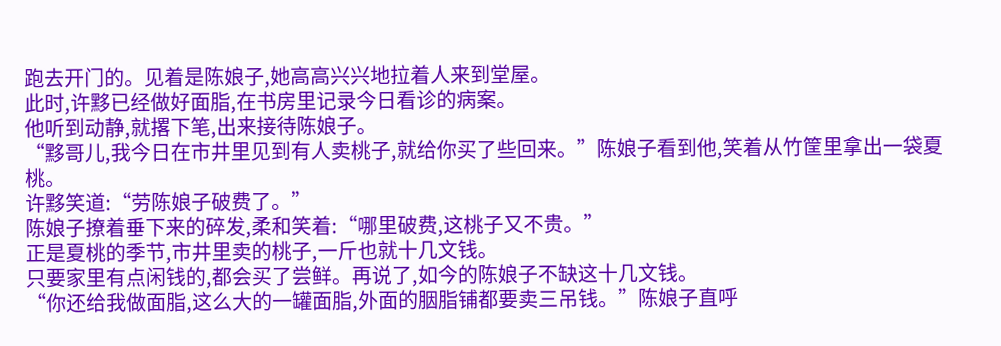跑去开门的。见着是陈娘子,她高高兴兴地拉着人来到堂屋。
此时,许黟已经做好面脂,在书房里记录今日看诊的病案。
他听到动静,就撂下笔,出来接待陈娘子。
“黟哥儿,我今日在市井里见到有人卖桃子,就给你买了些回来。”陈娘子看到他,笑着从竹筐里拿出一袋夏桃。
许黟笑道:“劳陈娘子破费了。”
陈娘子撩着垂下来的碎发,柔和笑着:“哪里破费,这桃子又不贵。”
正是夏桃的季节,市井里卖的桃子,一斤也就十几文钱。
只要家里有点闲钱的,都会买了尝鲜。再说了,如今的陈娘子不缺这十几文钱。
“你还给我做面脂,这么大的一罐面脂,外面的胭脂铺都要卖三吊钱。”陈娘子直呼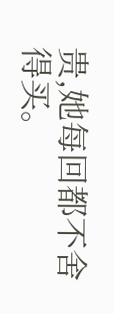贵,她每回都不舍得买。